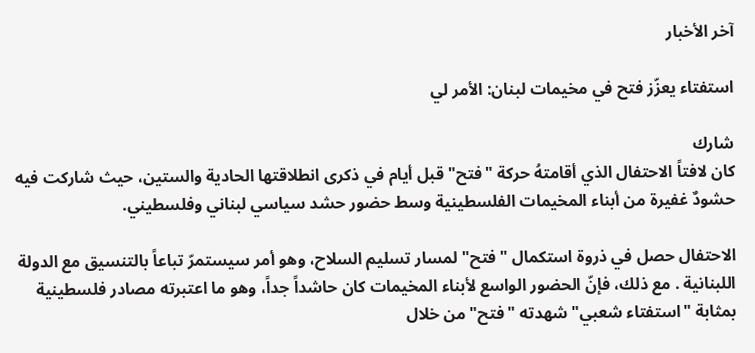آخر الأخبار

استفتاء يعزّز فتح في مخيمات لبنان: الأمر لي

شارك
كان لافتاً الاحتفال الذي أقامتهُ حركة "فتح" قبل أيام في ذكرى انطلاقتها الحادية والستين، حيث شاركت فيه حشودٌ غفيرة من أبناء المخيمات الفلسطينية وسط حضور حشد سياسي لبناني وفلسطيني.

الاحتفال حصل في ذروة استكمال "فتح" لمسار تسليم السلاح، وهو أمر سيستمرّ تباعاً بالتنسيق مع الدولة اللبنانية . مع ذلك، فإنّ الحضور الواسع لأبناء المخيمات كان حاشداً جداً، وهو ما اعتبرته مصادر فلسطينية بمثابة "استفتاء شعبي" شهدته "فتح" من خلال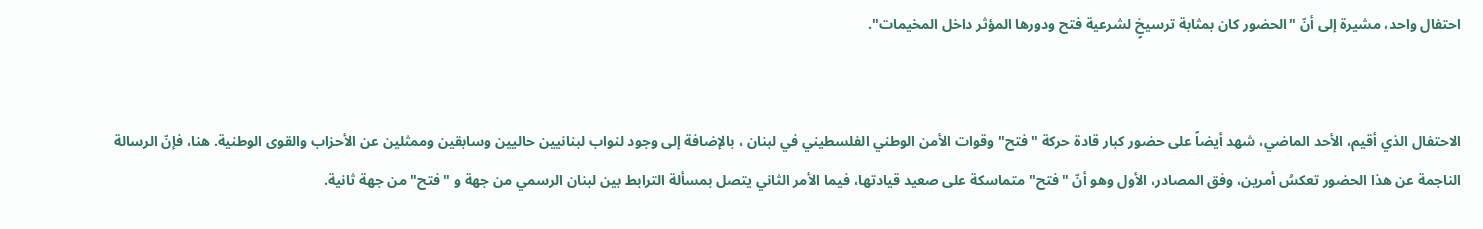احتفال واحد، مشيرة إلى أنّ "الحضور كان بمثابة ترسيخٍ لشرعية فتح ودورها المؤثر داخل المخيمات".


الاحتفال الذي أقيم، الأحد الماضي، شهد أيضاً على حضور كبار قادة حركة "فتح" وقوات الأمن الوطني الفلسطيني في لبنان ، بالإضافة إلى وجود لنواب لبنانيين حاليين وسابقين وممثلين عن الأحزاب والقوى الوطنية. هنا، فإنّ الرسالة الناجمة عن هذا الحضور تعكسُ أمرين، وفق المصادر، الأول وهو أنّ "فتح" متماسكة على صعيد قيادتها، فيما الأمر الثاني يتصل بمسألة الترابط بين لبنان الرسمي من جهة و "فتح" من جهة ثانية.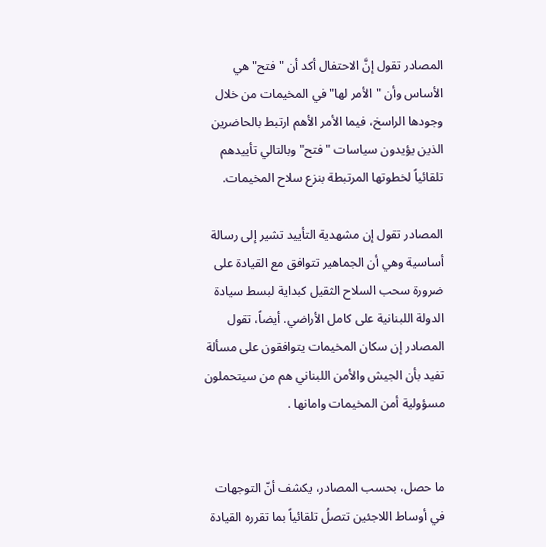المصادر تقول إنَّ الاحتفال أكد أن "فتح" هي الأساس وأن "الأمر لها" في المخيمات من خلال وجودها الراسخ، فيما الأمر الأهم ارتبط بالحاضرين الذين يؤيدون سياسات "فتح" وبالتالي تأييدهم تلقائياً لخطوتها المرتبطة بنزع سلاح المخيمات.

المصادر تقول إن مشهدية التأييد تشير إلى رسالة أساسية وهي أن الجماهير تتوافق مع القيادة على ضرورة سحب السلاح الثقيل كبداية لبسط سيادة الدولة اللبنانية على كامل الأراضي. أيضاً، تقول المصادر إن سكان المخيمات يتوافقون على مسألة تفيد بأن الجيش والأمن اللبناني هم من سيتحملون مسؤولية أمن المخيمات وامانها .


ما حصل، بحسب المصادر، يكشف أنّ التوجهات في أوساط اللاجئين تتصلُ تلقائياً بما تقرره القيادة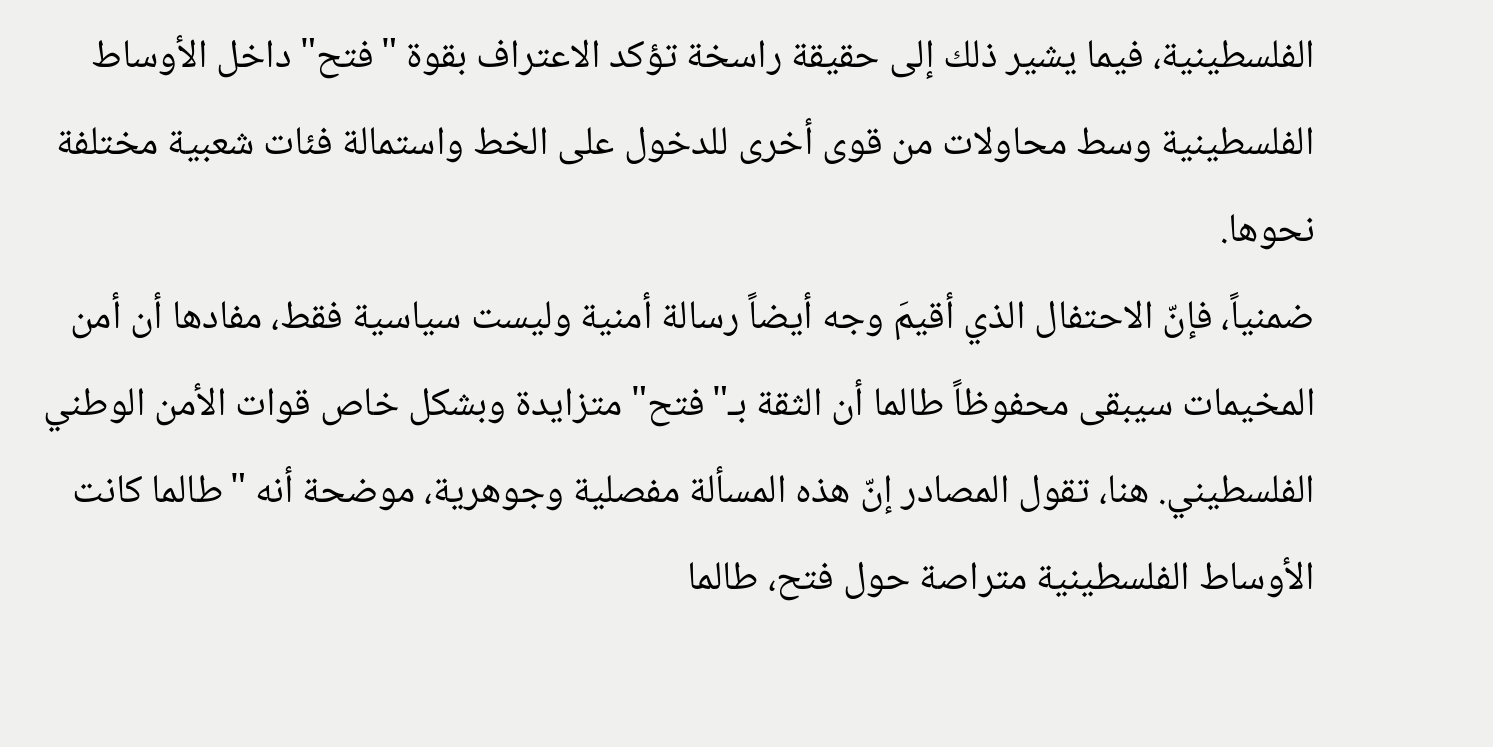الفلسطينية، فيما يشير ذلك إلى حقيقة راسخة تؤكد الاعتراف بقوة "فتح" داخل الأوساط الفلسطينية وسط محاولات من قوى أخرى للدخول على الخط واستمالة فئات شعبية مختلفة نحوها.
ضمنياً، فإنّ الاحتفال الذي أقيمَ وجه أيضاً رسالة أمنية وليست سياسية فقط، مفادها أن أمن المخيمات سيبقى محفوظاً طالما أن الثقة بـ"فتح" متزايدة وبشكل خاص قوات الأمن الوطني الفلسطيني. هنا، تقول المصادر إنّ هذه المسألة مفصلية وجوهرية، موضحة أنه "طالما كانت الأوساط الفلسطينية متراصة حول فتح، طالما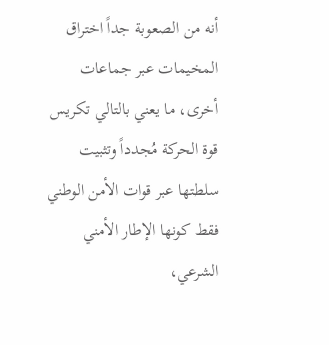أنه من الصعوبة جداً اختراق المخيمات عبر جماعات أخرى، ما يعني بالتالي تكريس قوة الحركة مُجدداً وتثبيت سلطتها عبر قوات الأمن الوطني فقط كونها الإطار الأمني الشرعي،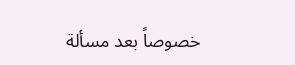خصوصاً بعد مسألة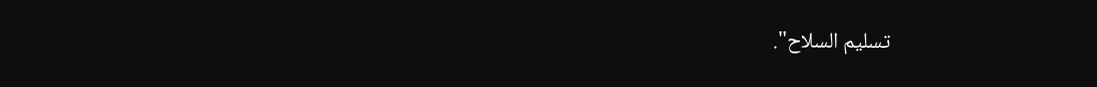تسليم السلاح".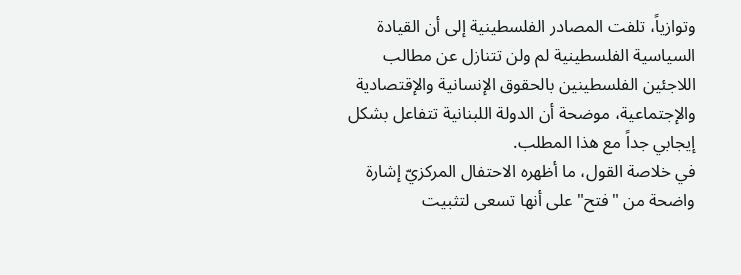وتوازياً، تلفت المصادر الفلسطينية إلى أن القيادة السياسية الفلسطينية لم ولن تتنازل عن مطالب اللاجئين الفلسطينين بالحقوق الإنسانية والإقتصادية والإجتماعية، موضحة أن الدولة اللبنانية تتفاعل بشكل إيجابي جداً مع هذا المطلب.
في خلاصة القول، ما أظهره الاحتفال المركزيّ إشارة واضحة من "فتح" على أنها تسعى لتثبيت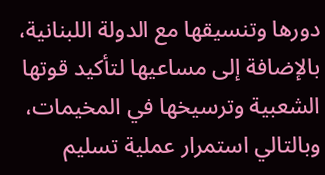دورها وتنسيقها مع الدولة اللبنانية، بالإضافة إلى مساعيها لتأكيد قوتها الشعبية وترسيخها في المخيمات، وبالتالي استمرار عملية تسليم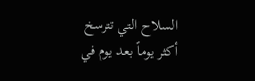السلاح التي تترسخ أكثر يوماً بعد يوم في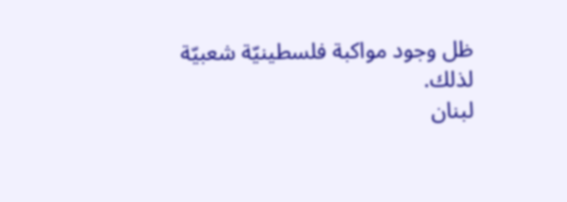ظل وجود مواكبة فلسطينيّة شعبيّة لذلك.
لبنان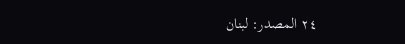٢٤ المصدر: لبنان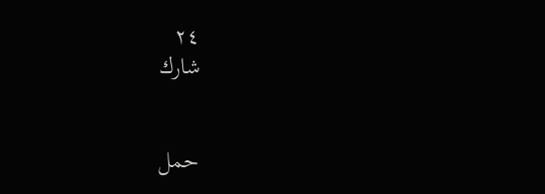٢٤
شارك


حمل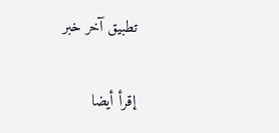تطبيق آخر خبر

إقرأ أيضا